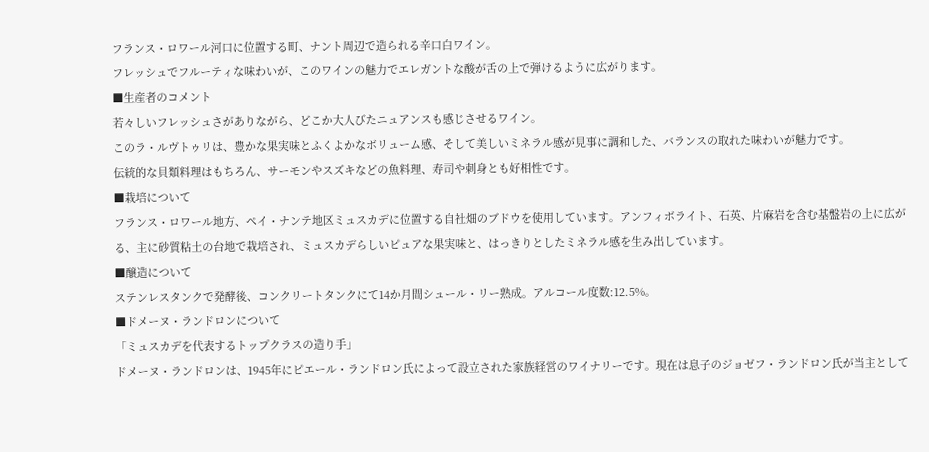フランス・ロワール河口に位置する町、ナント周辺で造られる辛口白ワイン。
フレッシュでフルーティな味わいが、このワインの魅力でエレガントな酸が舌の上で弾けるように広がります。
■生産者のコメント
若々しいフレッシュさがありながら、どこか大人びたニュアンスも感じさせるワイン。
このラ・ルヴトゥリは、豊かな果実味とふくよかなボリューム感、そして美しいミネラル感が見事に調和した、バランスの取れた味わいが魅力です。
伝統的な貝類料理はもちろん、サーモンやスズキなどの魚料理、寿司や刺身とも好相性です。
■栽培について
フランス・ロワール地方、ペイ・ナンテ地区ミュスカデに位置する自社畑のブドウを使用しています。アンフィボライト、石英、片麻岩を含む基盤岩の上に広がる、主に砂質粘土の台地で栽培され、ミュスカデらしいピュアな果実味と、はっきりとしたミネラル感を生み出しています。
■醸造について
ステンレスタンクで発酵後、コンクリートタンクにて14か月間シュール・リー熟成。アルコール度数:12.5%。
■ドメーヌ・ランドロンについて
「ミュスカデを代表するトップクラスの造り手」
ドメーヌ・ランドロンは、1945年にピエール・ランドロン氏によって設立された家族経営のワイナリーです。現在は息子のジョゼフ・ランドロン氏が当主として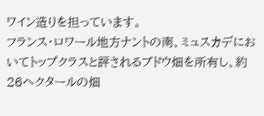ワイン造りを担っています。
フランス・ロワール地方ナントの南、ミュスカデにおいてトップクラスと評されるブドウ畑を所有し、約26ヘクタールの畑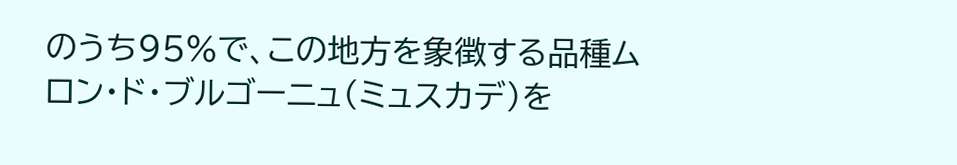のうち95%で、この地方を象徴する品種ムロン・ド・ブルゴーニュ(ミュスカデ)を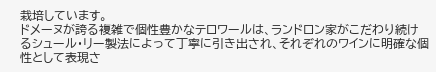栽培しています。
ドメーヌが誇る複雑で個性豊かなテロワールは、ランドロン家がこだわり続けるシュール・リー製法によって丁寧に引き出され、それぞれのワインに明確な個性として表現さ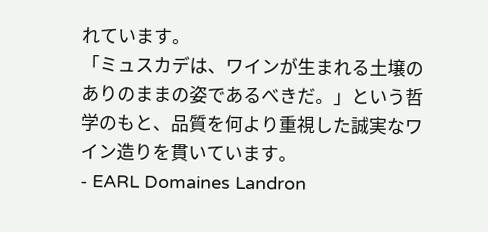れています。
「ミュスカデは、ワインが生まれる土壌のありのままの姿であるべきだ。」という哲学のもと、品質を何より重視した誠実なワイン造りを貫いています。
- EARL Domaines Landron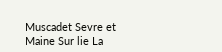Muscadet Sevre et Maine Sur lie La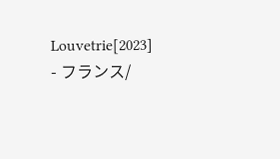Louvetrie[2023]
- フランス/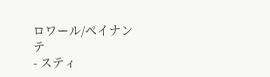ロワール/ペイナンテ
- スティ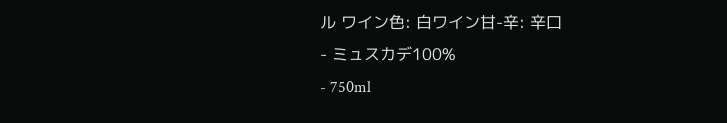ル ワイン色: 白ワイン甘-辛: 辛口
- ミュスカデ100%
- 750ml